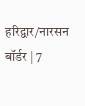हरिद्वार/नारसन बॉर्डर | 7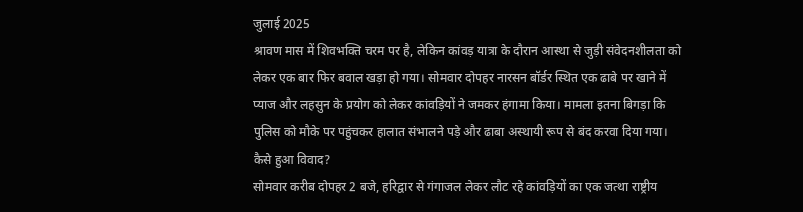जुलाई 2025
श्रावण मास में शिवभक्ति चरम पर है, लेकिन कांवड़ यात्रा के दौरान आस्था से जुड़ी संवेदनशीलता को लेकर एक बार फिर बवाल खड़ा हो गया। सोमवार दोपहर नारसन बॉर्डर स्थित एक ढाबे पर खाने में प्याज और लहसुन के प्रयोग को लेकर कांवड़ियों ने जमकर हंगामा किया। मामला इतना बिगड़ा कि पुलिस को मौके पर पहुंचकर हालात संभालने पड़े और ढाबा अस्थायी रूप से बंद करवा दिया गया।
कैसे हुआ विवाद?
सोमवार करीब दोपहर 2 बजे, हरिद्वार से गंगाजल लेकर लौट रहे कांवड़ियों का एक जत्था राष्ट्रीय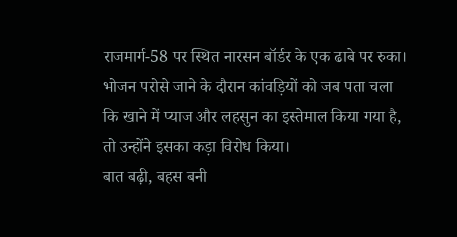राजमार्ग-58 पर स्थित नारसन बॉर्डर के एक ढाबे पर रुका। भोजन परोसे जाने के दौरान कांवड़ियों को जब पता चला कि खाने में प्याज और लहसुन का इस्तेमाल किया गया है, तो उन्होंने इसका कड़ा विरोध किया।
बात बढ़ी, बहस बनी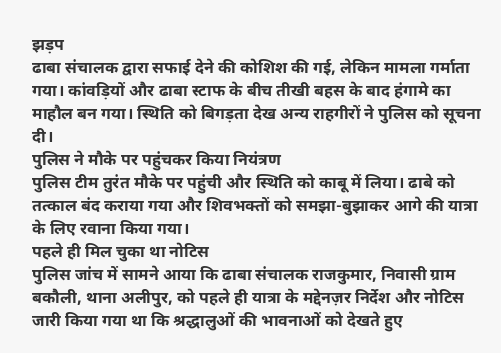झड़प
ढाबा संचालक द्वारा सफाई देने की कोशिश की गई, लेकिन मामला गर्माता गया। कांवड़ियों और ढाबा स्टाफ के बीच तीखी बहस के बाद हंगामे का माहौल बन गया। स्थिति को बिगड़ता देख अन्य राहगीरों ने पुलिस को सूचना दी।
पुलिस ने मौके पर पहुंचकर किया नियंत्रण
पुलिस टीम तुरंत मौके पर पहुंची और स्थिति को काबू में लिया। ढाबे को तत्काल बंद कराया गया और शिवभक्तों को समझा-बुझाकर आगे की यात्रा के लिए रवाना किया गया।
पहले ही मिल चुका था नोटिस
पुलिस जांच में सामने आया कि ढाबा संचालक राजकुमार, निवासी ग्राम बकौली, थाना अलीपुर, को पहले ही यात्रा के मद्देनज़र निर्देश और नोटिस जारी किया गया था कि श्रद्धालुओं की भावनाओं को देखते हुए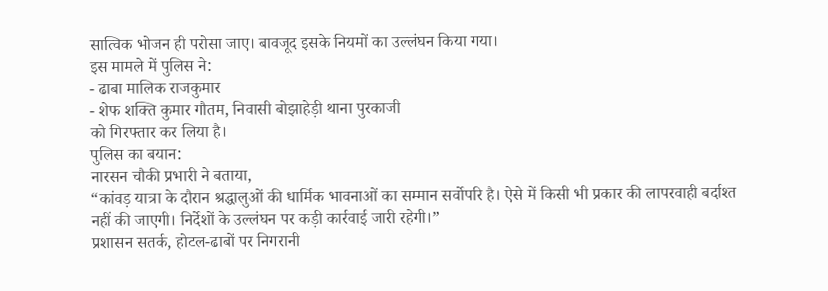सात्विक भोजन ही परोसा जाए। बावजूद इसके नियमों का उल्लंघन किया गया।
इस मामले में पुलिस ने:
- ढाबा मालिक राजकुमार
- शेफ शक्ति कुमार गौतम, निवासी बोझाहेड़ी थाना पुरकाजी
को गिरफ्तार कर लिया है।
पुलिस का बयान:
नारसन चौकी प्रभारी ने बताया,
“कांवड़ यात्रा के दौरान श्रद्धालुओं की धार्मिक भावनाओं का सम्मान सर्वोपरि है। ऐसे में किसी भी प्रकार की लापरवाही बर्दाश्त नहीं की जाएगी। निर्देशों के उल्लंघन पर कड़ी कार्रवाई जारी रहेगी।”
प्रशासन सतर्क, होटल-ढाबों पर निगरानी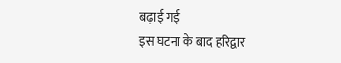बढ़ाई गई
इस घटना के बाद हरिद्वार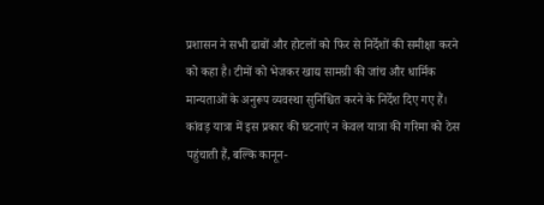प्रशासन ने सभी ढाबों और होटलों को फिर से निर्देशों की समीक्षा करने को कहा है। टीमों को भेजकर खाद्य सामग्री की जांच और धार्मिक मान्यताओं के अनुरूप व्यवस्था सुनिश्चित करने के निर्देश दिए गए हैं।
कांवड़ यात्रा में इस प्रकार की घटनाएं न केवल यात्रा की गरिमा को ठेस पहुंचाती हैं, बल्कि कानून-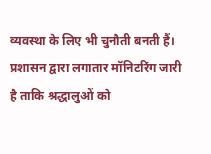व्यवस्था के लिए भी चुनौती बनती हैं। प्रशासन द्वारा लगातार मॉनिटरिंग जारी है ताकि श्रद्धालुओं को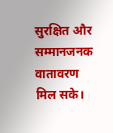सुरक्षित और सम्मानजनक वातावरण मिल सके।